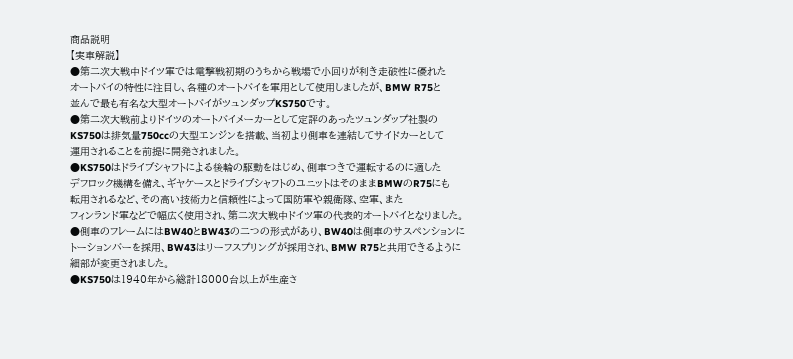商品説明
【実車解説】
●第二次大戦中ドイツ軍では電撃戦初期のうちから戦場で小回りが利き走破性に優れた
オートバイの特性に注目し、各種のオートバイを軍用として使用しましたが、BMW R75と
並んで最も有名な大型オートバイがツュンダップKS750です。
●第二次大戦前よりドイツのオートバイメーカーとして定評のあったツュンダップ社製の
KS750は排気量750ccの大型エンジンを搭載、当初より側車を連結してサイドカーとして
運用されることを前提に開発されました。
●KS750はドライブシャフトによる後輪の駆動をはじめ、側車つきで運転するのに適した
デフロック機構を備え、ギヤケースとドライブシャフトのユニットはそのままBMWのR75にも
転用されるなど、その高い技術力と信頼性によって国防軍や親衛隊、空軍、また
フィンランド軍などで幅広く使用され、第二次大戦中ドイツ軍の代表的オートバイとなりました。
●側車のフレームにはBW40とBW43の二つの形式があり、BW40は側車のサスペンションに
トーションバーを採用、BW43はリーフスプリングが採用され、BMW R75と共用できるように
細部が変更されました。
●KS750は1940年から総計18000台以上が生産さ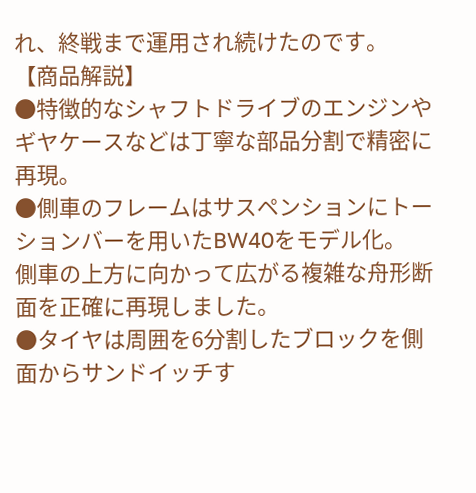れ、終戦まで運用され続けたのです。
【商品解説】
●特徴的なシャフトドライブのエンジンやギヤケースなどは丁寧な部品分割で精密に再現。
●側車のフレームはサスペンションにトーションバーを用いたBW40をモデル化。
側車の上方に向かって広がる複雑な舟形断面を正確に再現しました。
●タイヤは周囲を6分割したブロックを側面からサンドイッチす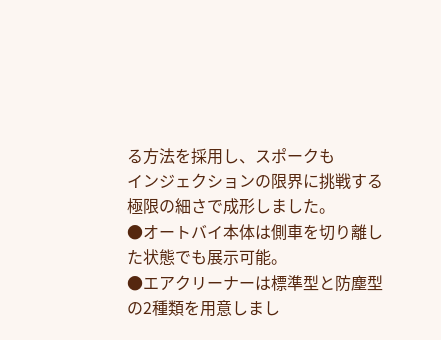る方法を採用し、スポークも
インジェクションの限界に挑戦する極限の細さで成形しました。
●オートバイ本体は側車を切り離した状態でも展示可能。
●エアクリーナーは標準型と防塵型の2種類を用意しまし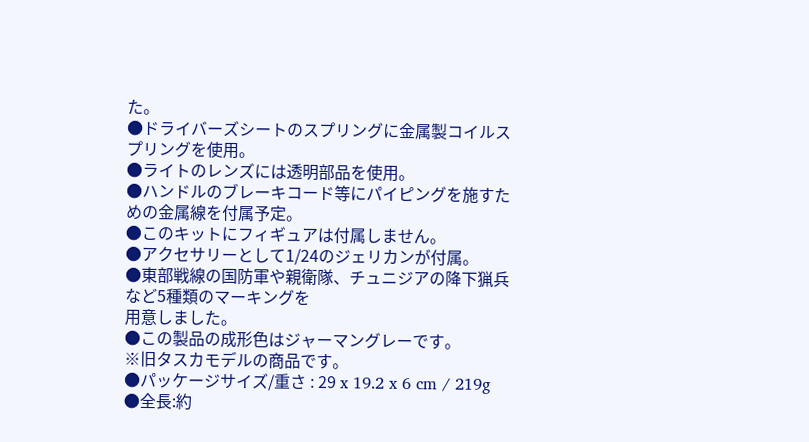た。
●ドライバーズシートのスプリングに金属製コイルスプリングを使用。
●ライトのレンズには透明部品を使用。
●ハンドルのブレーキコード等にパイピングを施すための金属線を付属予定。
●このキットにフィギュアは付属しません。
●アクセサリーとして1/24のジェリカンが付属。
●東部戦線の国防軍や親衛隊、チュニジアの降下猟兵など5種類のマーキングを
用意しました。
●この製品の成形色はジャーマングレーです。
※旧タスカモデルの商品です。
●パッケージサイズ/重さ : 29 x 19.2 x 6 cm / 219g
●全長:約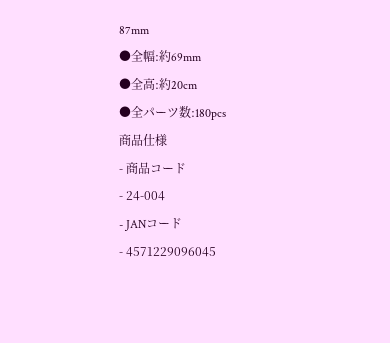87mm
●全幅:約69mm
●全高:約20cm
●全パーツ数:180pcs
商品仕様
- 商品コード
- 24-004
- JANコード
- 4571229096045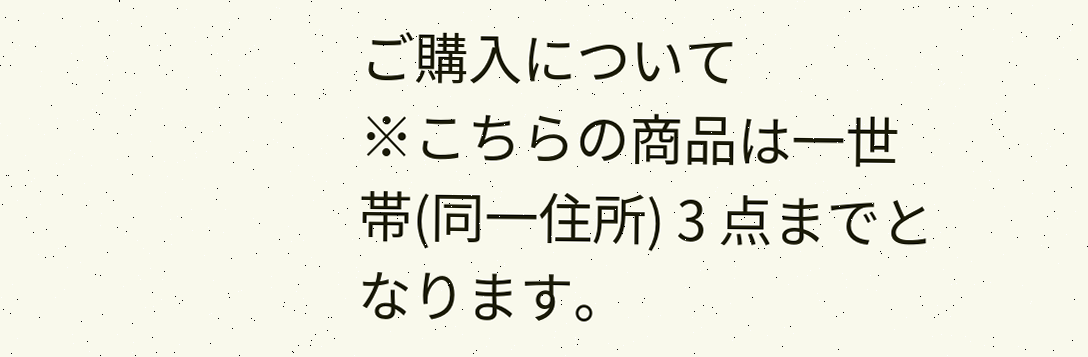ご購入について
※こちらの商品は一世帯(同一住所) 3 点までとなります。